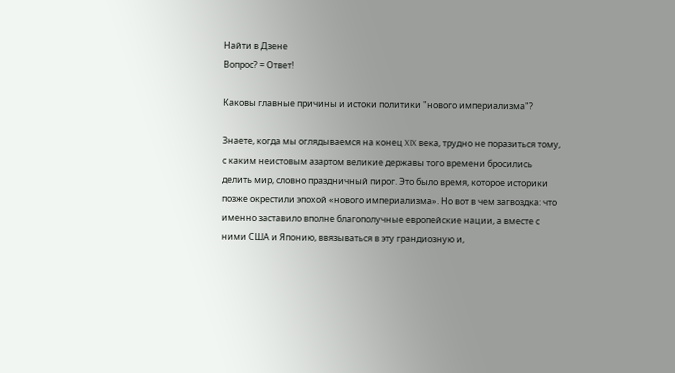Найти в Дзене
Вопрос? = Ответ!

Каковы главные причины и истоки политики "нового империализма"?

Знаете, когда мы оглядываемся на конец XIX века, трудно не поразиться тому, с каким неистовым азартом великие державы того времени бросились делить мир, словно праздничный пирог. Это было время, которое историки позже окрестили эпохой «нового империализма». Но вот в чем загвоздка: что именно заставило вполне благополучные европейские нации, а вместе с ними США и Японию, ввязываться в эту грандиозную и,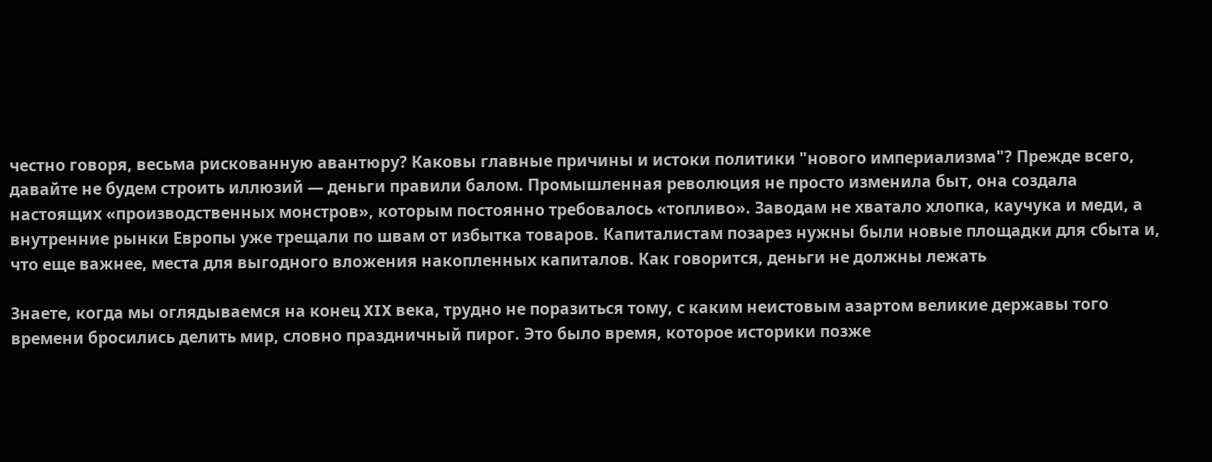честно говоря, весьма рискованную авантюру? Каковы главные причины и истоки политики "нового империализма"? Прежде всего, давайте не будем строить иллюзий — деньги правили балом. Промышленная революция не просто изменила быт, она создала настоящих «производственных монстров», которым постоянно требовалось «топливо». Заводам не хватало хлопка, каучука и меди, а внутренние рынки Европы уже трещали по швам от избытка товаров. Капиталистам позарез нужны были новые площадки для сбыта и, что еще важнее, места для выгодного вложения накопленных капиталов. Как говорится, деньги не должны лежать

Знаете, когда мы оглядываемся на конец XIX века, трудно не поразиться тому, с каким неистовым азартом великие державы того времени бросились делить мир, словно праздничный пирог. Это было время, которое историки позже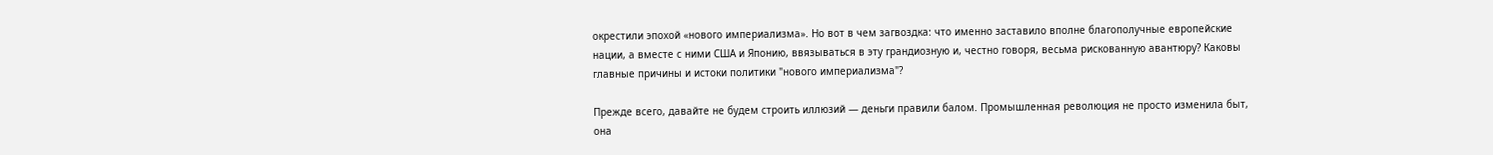окрестили эпохой «нового империализма». Но вот в чем загвоздка: что именно заставило вполне благополучные европейские нации, а вместе с ними США и Японию, ввязываться в эту грандиозную и, честно говоря, весьма рискованную авантюру? Каковы главные причины и истоки политики "нового империализма"?

Прежде всего, давайте не будем строить иллюзий — деньги правили балом. Промышленная революция не просто изменила быт, она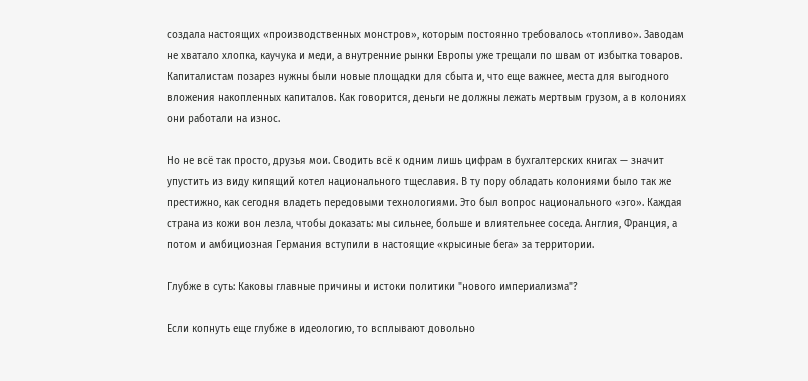создала настоящих «производственных монстров», которым постоянно требовалось «топливо». Заводам не хватало хлопка, каучука и меди, а внутренние рынки Европы уже трещали по швам от избытка товаров. Капиталистам позарез нужны были новые площадки для сбыта и, что еще важнее, места для выгодного вложения накопленных капиталов. Как говорится, деньги не должны лежать мертвым грузом, а в колониях они работали на износ.

Но не всё так просто, друзья мои. Сводить всё к одним лишь цифрам в бухгалтерских книгах — значит упустить из виду кипящий котел национального тщеславия. В ту пору обладать колониями было так же престижно, как сегодня владеть передовыми технологиями. Это был вопрос национального «эго». Каждая страна из кожи вон лезла, чтобы доказать: мы сильнее, больше и влиятельнее соседа. Англия, Франция, а потом и амбициозная Германия вступили в настоящие «крысиные бега» за территории.

Глубже в суть: Каковы главные причины и истоки политики "нового империализма"?

Если копнуть еще глубже в идеологию, то всплывают довольно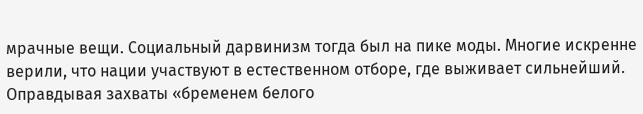мрачные вещи. Социальный дарвинизм тогда был на пике моды. Многие искренне верили, что нации участвуют в естественном отборе, где выживает сильнейший. Оправдывая захваты «бременем белого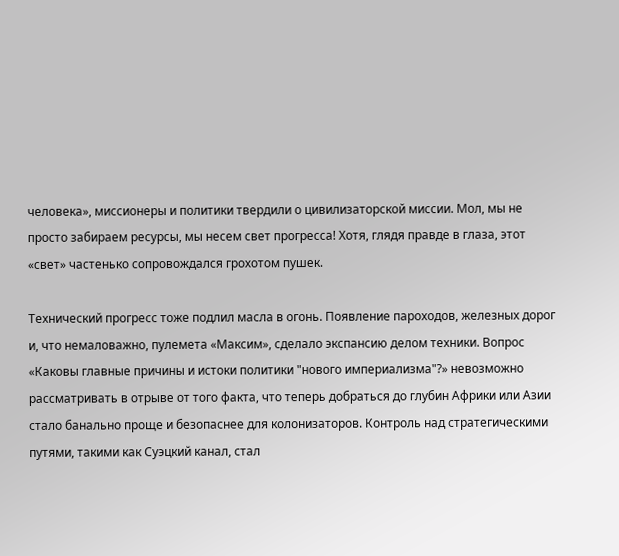человека», миссионеры и политики твердили о цивилизаторской миссии. Мол, мы не просто забираем ресурсы, мы несем свет прогресса! Хотя, глядя правде в глаза, этот «свет» частенько сопровождался грохотом пушек.

Технический прогресс тоже подлил масла в огонь. Появление пароходов, железных дорог и, что немаловажно, пулемета «Максим», сделало экспансию делом техники. Вопрос «Каковы главные причины и истоки политики "нового империализма"?» невозможно рассматривать в отрыве от того факта, что теперь добраться до глубин Африки или Азии стало банально проще и безопаснее для колонизаторов. Контроль над стратегическими путями, такими как Суэцкий канал, стал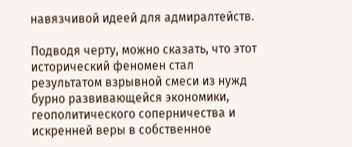навязчивой идеей для адмиралтейств.

Подводя черту, можно сказать, что этот исторический феномен стал результатом взрывной смеси из нужд бурно развивающейся экономики, геополитического соперничества и искренней веры в собственное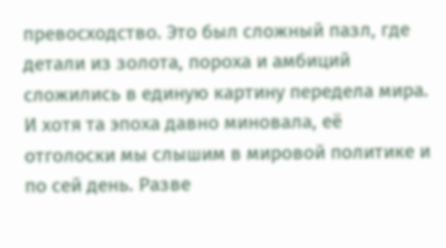превосходство. Это был сложный пазл, где детали из золота, пороха и амбиций сложились в единую картину передела мира. И хотя та эпоха давно миновала, её отголоски мы слышим в мировой политике и по сей день. Разве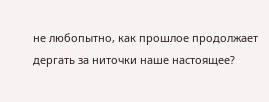не любопытно, как прошлое продолжает дергать за ниточки наше настоящее?